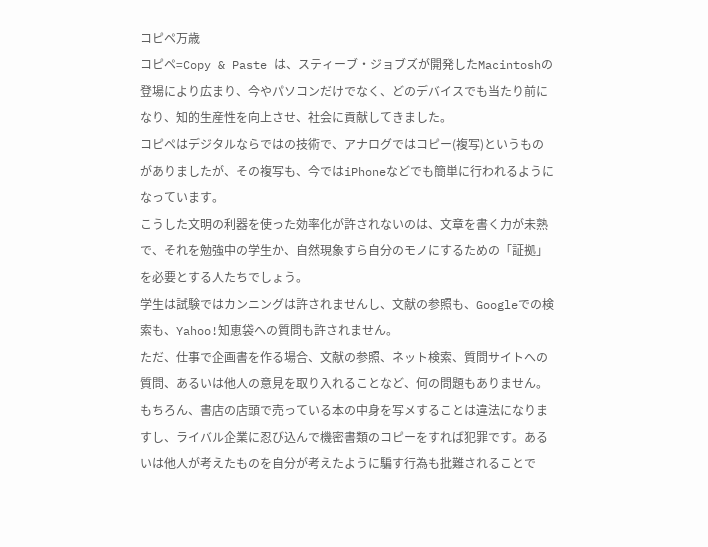コピペ万歳
コピペ=Copy & Paste は、スティーブ・ジョブズが開発したMacintoshの登場により広まり、今やパソコンだけでなく、どのデバイスでも当たり前になり、知的生産性を向上させ、社会に貢献してきました。
コピペはデジタルならではの技術で、アナログではコピー(複写)というものがありましたが、その複写も、今ではiPhoneなどでも簡単に行われるようになっています。
こうした文明の利器を使った効率化が許されないのは、文章を書く力が未熟で、それを勉強中の学生か、自然現象すら自分のモノにするための「証拠」を必要とする人たちでしょう。
学生は試験ではカンニングは許されませんし、文献の参照も、Googleでの検索も、Yahoo!知恵袋への質問も許されません。
ただ、仕事で企画書を作る場合、文献の参照、ネット検索、質問サイトへの質問、あるいは他人の意見を取り入れることなど、何の問題もありません。
もちろん、書店の店頭で売っている本の中身を写メすることは違法になりますし、ライバル企業に忍び込んで機密書類のコピーをすれば犯罪です。あるいは他人が考えたものを自分が考えたように騙す行為も批難されることで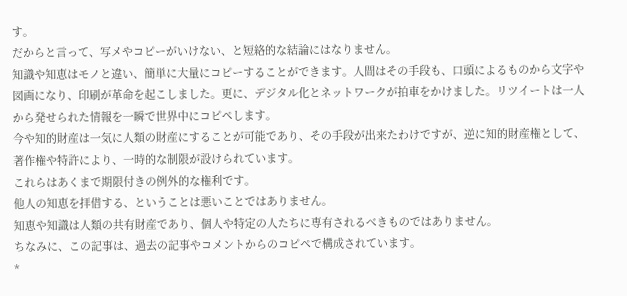す。
だからと言って、写メやコピーがいけない、と短絡的な結論にはなりません。
知識や知恵はモノと違い、簡単に大量にコピーすることができます。人間はその手段も、口頭によるものから文字や図画になり、印刷が革命を起こしました。更に、デジタル化とネットワークが拍車をかけました。リツイートは一人から発せられた情報を一瞬で世界中にコピペします。
今や知的財産は一気に人類の財産にすることが可能であり、その手段が出来たわけですが、逆に知的財産権として、著作権や特許により、一時的な制限が設けられています。
これらはあくまで期限付きの例外的な権利です。
他人の知恵を拝借する、ということは悪いことではありません。
知恵や知識は人類の共有財産であり、個人や特定の人たちに専有されるべきものではありません。
ちなみに、この記事は、過去の記事やコメントからのコピペで構成されています。
*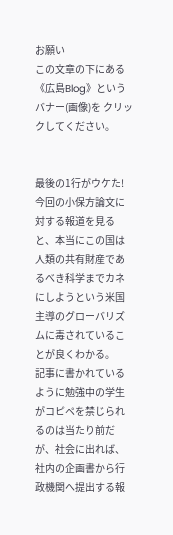お願い
この文章の下にある《広島Blog》というバナー(画像)を クリックしてください。


最後の1行がウケた!
今回の小保方論文に対する報道を見ると、本当にこの国は人類の共有財産であるべき科学までカネにしようという米国主導のグローバリズムに毒されていることが良くわかる。
記事に書かれているように勉強中の学生がコピペを禁じられるのは当たり前だが、社会に出れば、社内の企画書から行政機関へ提出する報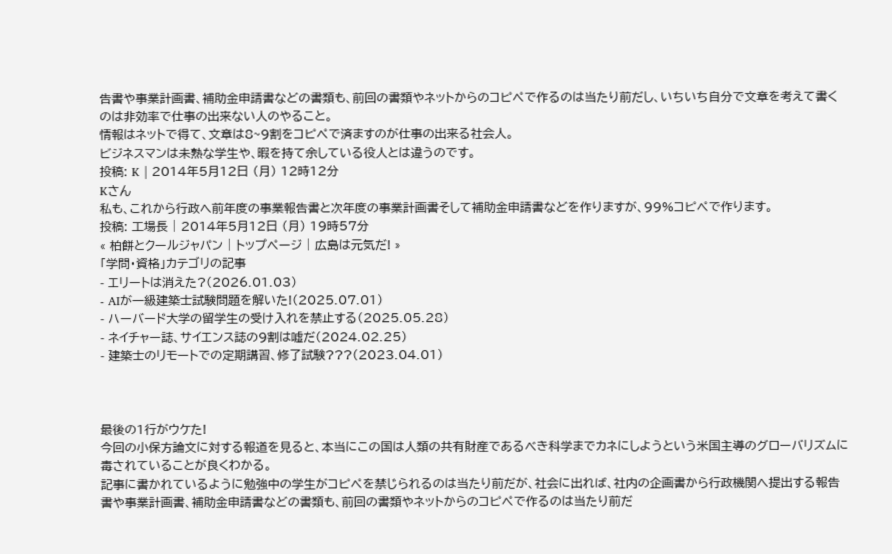告書や事業計画書、補助金申請書などの書類も、前回の書類やネットからのコピペで作るのは当たり前だし、いちいち自分で文章を考えて書くのは非効率で仕事の出来ない人のやること。
情報はネットで得て、文章は8~9割をコピペで済ますのが仕事の出来る社会人。
ビジネスマンは未熟な学生や、暇を持て余している役人とは違うのです。
投稿: K | 2014年5月12日 (月) 12時12分
Kさん
私も、これから行政へ前年度の事業報告書と次年度の事業計画書そして補助金申請書などを作りますが、99%コピペで作ります。
投稿: 工場長 | 2014年5月12日 (月) 19時57分
« 柏餅とクールジャパン | トップページ | 広島は元気だ! »
「学問・資格」カテゴリの記事
- エリートは消えた?(2026.01.03)
- AIが一級建築士試験問題を解いた!(2025.07.01)
- ハーバード大学の留学生の受け入れを禁止する(2025.05.28)
- ネイチャー誌、サイエンス誌の9割は嘘だ(2024.02.25)
- 建築士のリモートでの定期講習、修了試験???(2023.04.01)



最後の1行がウケた!
今回の小保方論文に対する報道を見ると、本当にこの国は人類の共有財産であるべき科学までカネにしようという米国主導のグローバリズムに毒されていることが良くわかる。
記事に書かれているように勉強中の学生がコピペを禁じられるのは当たり前だが、社会に出れば、社内の企画書から行政機関へ提出する報告書や事業計画書、補助金申請書などの書類も、前回の書類やネットからのコピペで作るのは当たり前だ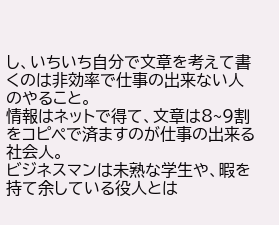し、いちいち自分で文章を考えて書くのは非効率で仕事の出来ない人のやること。
情報はネットで得て、文章は8~9割をコピペで済ますのが仕事の出来る社会人。
ビジネスマンは未熟な学生や、暇を持て余している役人とは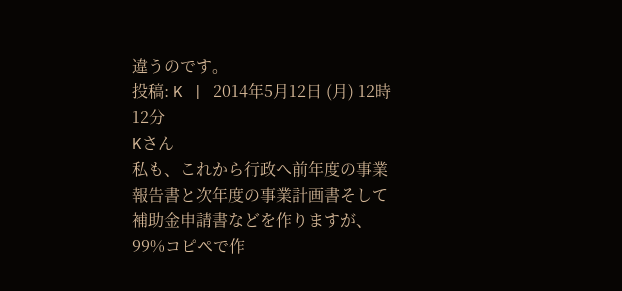違うのです。
投稿: K | 2014年5月12日 (月) 12時12分
Kさん
私も、これから行政へ前年度の事業報告書と次年度の事業計画書そして補助金申請書などを作りますが、99%コピペで作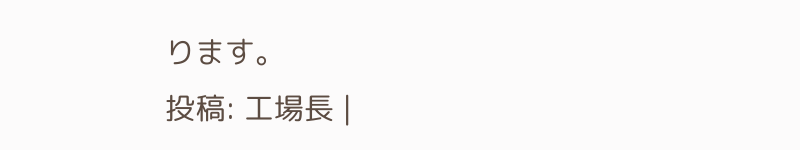ります。
投稿: 工場長 |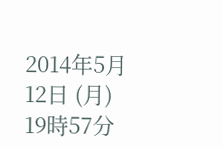2014年5月12日 (月) 19時57分